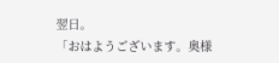翌日。
「おはようございます。奥様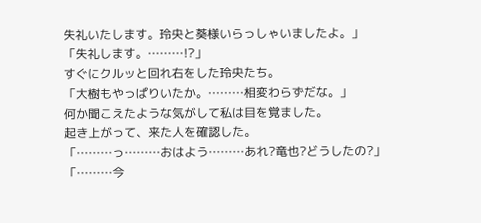失礼いたします。玲央と葵様いらっしゃいましたよ。」
「失礼します。………!?」
すぐにクルッと回れ右をした玲央たち。
「大樹もやっぱりいたか。………相変わらずだな。」
何か聞こえたような気がして私は目を覚ました。
起き上がって、来た人を確認した。
「………っ………おはよう………あれ?竜也?どうしたの?」
「………今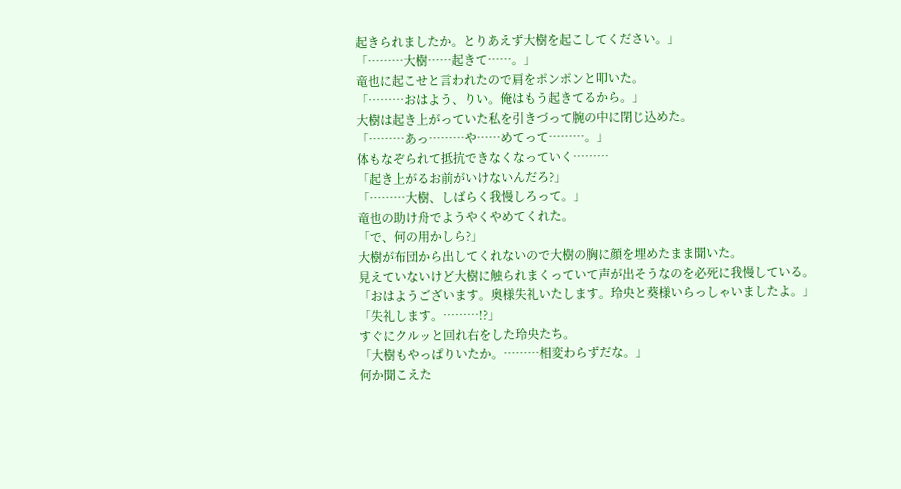起きられましたか。とりあえず大樹を起こしてください。」
「………大樹……起きて……。」
竜也に起こせと言われたので肩をポンポンと叩いた。
「………おはよう、りい。俺はもう起きてるから。」
大樹は起き上がっていた私を引きづって腕の中に閉じ込めた。
「………あっ………や……めてって………。」
体もなぞられて抵抗できなくなっていく………
「起き上がるお前がいけないんだろ?」
「………大樹、しばらく我慢しろって。」
竜也の助け舟でようやくやめてくれた。
「で、何の用かしら?」
大樹が布団から出してくれないので大樹の胸に顔を埋めたまま聞いた。
見えていないけど大樹に触られまくっていて声が出そうなのを必死に我慢している。
「おはようございます。奥様失礼いたします。玲央と葵様いらっしゃいましたよ。」
「失礼します。………!?」
すぐにクルッと回れ右をした玲央たち。
「大樹もやっぱりいたか。………相変わらずだな。」
何か聞こえた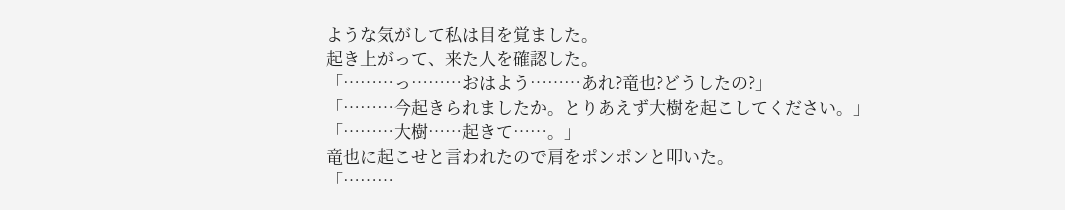ような気がして私は目を覚ました。
起き上がって、来た人を確認した。
「………っ………おはよう………あれ?竜也?どうしたの?」
「………今起きられましたか。とりあえず大樹を起こしてください。」
「………大樹……起きて……。」
竜也に起こせと言われたので肩をポンポンと叩いた。
「………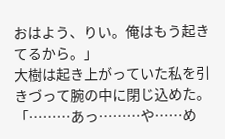おはよう、りい。俺はもう起きてるから。」
大樹は起き上がっていた私を引きづって腕の中に閉じ込めた。
「………あっ………や……め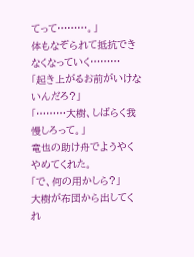てって………。」
体もなぞられて抵抗できなくなっていく………
「起き上がるお前がいけないんだろ?」
「………大樹、しばらく我慢しろって。」
竜也の助け舟でようやくやめてくれた。
「で、何の用かしら?」
大樹が布団から出してくれ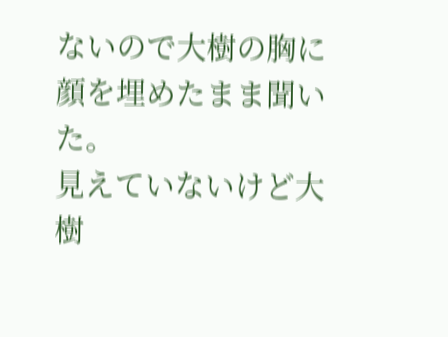ないので大樹の胸に顔を埋めたまま聞いた。
見えていないけど大樹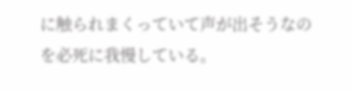に触られまくっていて声が出そうなのを必死に我慢している。